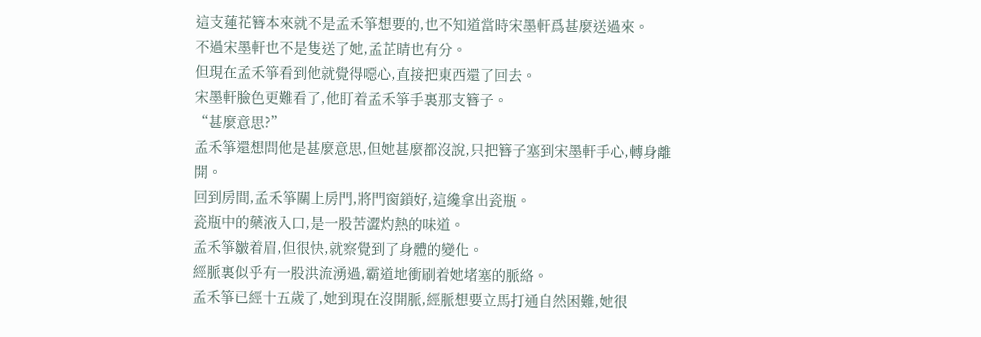這支蓮花簪本來就不是孟禾箏想要的,也不知道當時宋墨軒爲甚麼送過來。
不過宋墨軒也不是隻送了她,孟芷晴也有分。
但現在孟禾箏看到他就覺得噁心,直接把東西還了回去。
宋墨軒臉色更難看了,他盯着孟禾箏手裏那支簪子。
“甚麼意思?”
孟禾箏還想問他是甚麼意思,但她甚麼都沒說,只把簪子塞到宋墨軒手心,轉身離開。
回到房間,孟禾箏關上房門,將門窗鎖好,這纔拿出瓷瓶。
瓷瓶中的藥液入口,是一股苦澀灼熱的味道。
孟禾箏皺着眉,但很快,就察覺到了身體的變化。
經脈裏似乎有一股洪流湧過,霸道地衝刷着她堵塞的脈絡。
孟禾箏已經十五歲了,她到現在沒開脈,經脈想要立馬打通自然困難,她很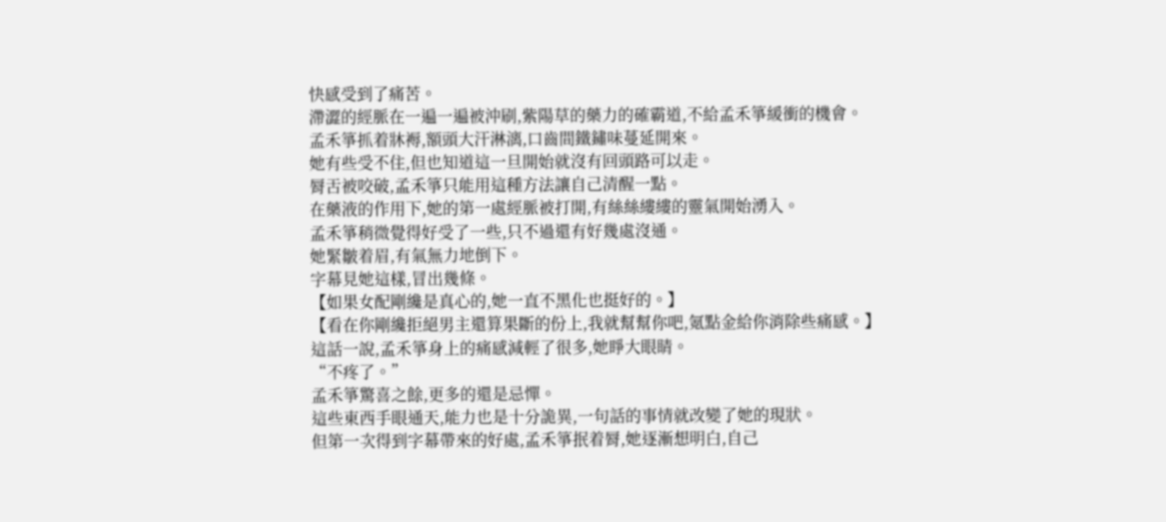快感受到了痛苦。
滯澀的經脈在一遍一遍被沖刷,紫陽草的藥力的確霸道,不給孟禾箏緩衝的機會。
孟禾箏抓着牀褥,額頭大汗淋漓,口齒間鐵鏽味蔓延開來。
她有些受不住,但也知道這一旦開始就沒有回頭路可以走。
脣舌被咬破,孟禾箏只能用這種方法讓自己清醒一點。
在藥液的作用下,她的第一處經脈被打開,有絲絲縷縷的靈氣開始湧入。
孟禾箏稍微覺得好受了一些,只不過還有好幾處沒通。
她緊皺着眉,有氣無力地倒下。
字幕見她這樣,冒出幾條。
【如果女配剛纔是真心的,她一直不黑化也挺好的。】
【看在你剛纔拒絕男主還算果斷的份上,我就幫幫你吧,氪點金給你消除些痛感。】
這話一說,孟禾箏身上的痛感減輕了很多,她睜大眼睛。
“不疼了。”
孟禾箏驚喜之餘,更多的還是忌憚。
這些東西手眼通天,能力也是十分詭異,一句話的事情就改變了她的現狀。
但第一次得到字幕帶來的好處,孟禾箏抿着脣,她逐漸想明白,自己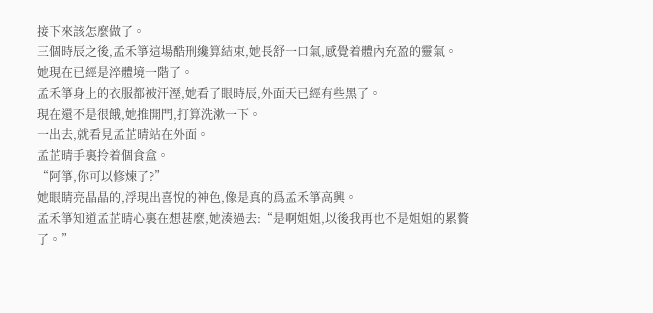接下來該怎麼做了。
三個時辰之後,孟禾箏這場酷刑纔算結束,她長舒一口氣,感覺着體內充盈的靈氣。
她現在已經是淬體境一階了。
孟禾箏身上的衣服都被汗溼,她看了眼時辰,外面天已經有些黑了。
現在還不是很餓,她推開門,打算洗漱一下。
一出去,就看見孟芷晴站在外面。
孟芷晴手裏拎着個食盒。
“阿箏,你可以修煉了?”
她眼睛亮晶晶的,浮現出喜悅的神色,像是真的爲孟禾箏高興。
孟禾箏知道孟芷晴心裏在想甚麼,她湊過去:“是啊姐姐,以後我再也不是姐姐的累贅了。”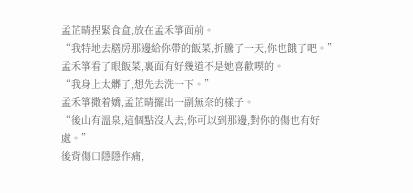孟芷晴捏緊食盒,放在孟禾箏面前。
“我特地去膳房那邊給你帶的飯菜,折騰了一天,你也餓了吧。”
孟禾箏看了眼飯菜,裏面有好幾道不是她喜歡喫的。
“我身上太髒了,想先去洗一下。”
孟禾箏撒着嬌,孟芷晴擺出一副無奈的樣子。
“後山有溫泉,這個點沒人去,你可以到那邊,對你的傷也有好處。”
後背傷口隱隱作痛,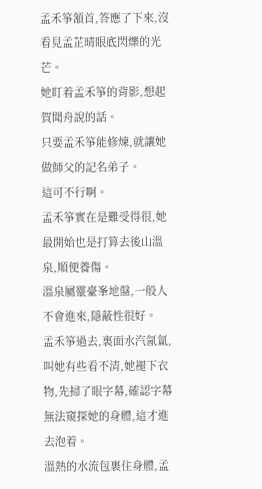孟禾箏頷首,答應了下來,沒看見孟芷晴眼底閃爍的光芒。
她盯着孟禾箏的背影,想起賀聞舟說的話。
只要孟禾箏能修煉,就讓她做師父的記名弟子。
這可不行啊。
孟禾箏實在是難受得很,她最開始也是打算去後山溫泉,順便養傷。
溫泉屬靈臺峯地盤,一般人不會進來,隱蔽性很好。
孟禾箏過去,裏面水汽氤氳,叫她有些看不清,她褪下衣物,先掃了眼字幕,確認字幕無法窺探她的身體,這才進去泡着。
溫熱的水流包裹住身體,孟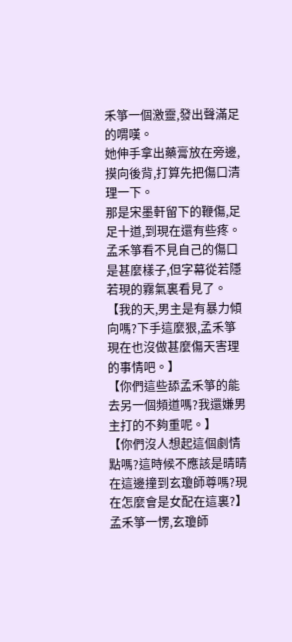禾箏一個激靈,發出聲滿足的喟嘆。
她伸手拿出藥膏放在旁邊,摸向後背,打算先把傷口清理一下。
那是宋墨軒留下的鞭傷,足足十道,到現在還有些疼。
孟禾箏看不見自己的傷口是甚麼樣子,但字幕從若隱若現的霧氣裏看見了。
【我的天,男主是有暴力傾向嗎?下手這麼狠,孟禾箏現在也沒做甚麼傷天害理的事情吧。】
【你們這些舔孟禾箏的能去另一個頻道嗎?我還嫌男主打的不夠重呢。】
【你們沒人想起這個劇情點嗎?這時候不應該是晴晴在這邊撞到玄瓊師尊嗎?現在怎麼會是女配在這裏?】
孟禾箏一愣,玄瓊師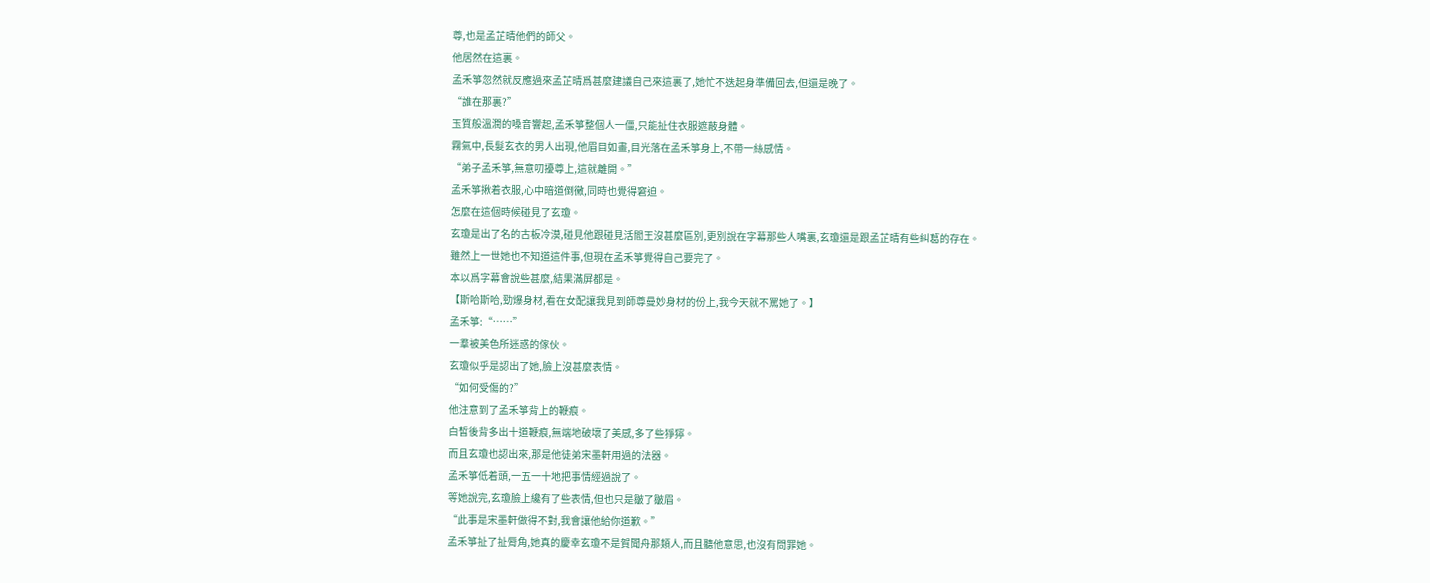尊,也是孟芷晴他們的師父。
他居然在這裏。
孟禾箏忽然就反應過來孟芷晴爲甚麼建議自己來這裏了,她忙不迭起身準備回去,但還是晚了。
“誰在那裏?”
玉質般溫潤的嗓音響起,孟禾箏整個人一僵,只能扯住衣服遮蔽身體。
霧氣中,長髮玄衣的男人出現,他眉目如畫,目光落在孟禾箏身上,不帶一絲感情。
“弟子孟禾箏,無意叨擾尊上,這就離開。”
孟禾箏揪着衣服,心中暗道倒黴,同時也覺得窘迫。
怎麼在這個時候碰見了玄瓊。
玄瓊是出了名的古板冷漠,碰見他跟碰見活閻王沒甚麼區別,更別說在字幕那些人嘴裏,玄瓊還是跟孟芷晴有些糾葛的存在。
雖然上一世她也不知道這件事,但現在孟禾箏覺得自己要完了。
本以爲字幕會說些甚麼,結果滿屏都是。
【斯哈斯哈,勁爆身材,看在女配讓我見到師尊曼妙身材的份上,我今天就不罵她了。】
孟禾箏:“……”
一羣被美色所迷惑的傢伙。
玄瓊似乎是認出了她,臉上沒甚麼表情。
“如何受傷的?”
他注意到了孟禾箏背上的鞭痕。
白皙後背多出十道鞭痕,無端地破壞了美感,多了些猙獰。
而且玄瓊也認出來,那是他徒弟宋墨軒用過的法器。
孟禾箏低着頭,一五一十地把事情經過說了。
等她說完,玄瓊臉上纔有了些表情,但也只是皺了皺眉。
“此事是宋墨軒做得不對,我會讓他給你道歉。”
孟禾箏扯了扯脣角,她真的慶幸玄瓊不是賀聞舟那類人,而且聽他意思,也沒有問罪她。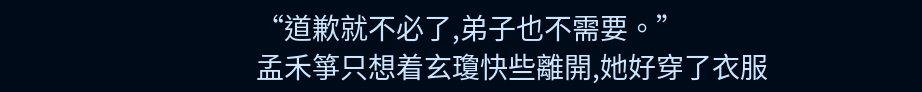“道歉就不必了,弟子也不需要。”
孟禾箏只想着玄瓊快些離開,她好穿了衣服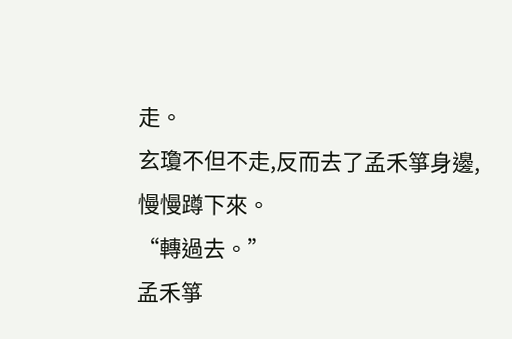走。
玄瓊不但不走,反而去了孟禾箏身邊,慢慢蹲下來。
“轉過去。”
孟禾箏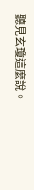聽見玄瓊這麼說。